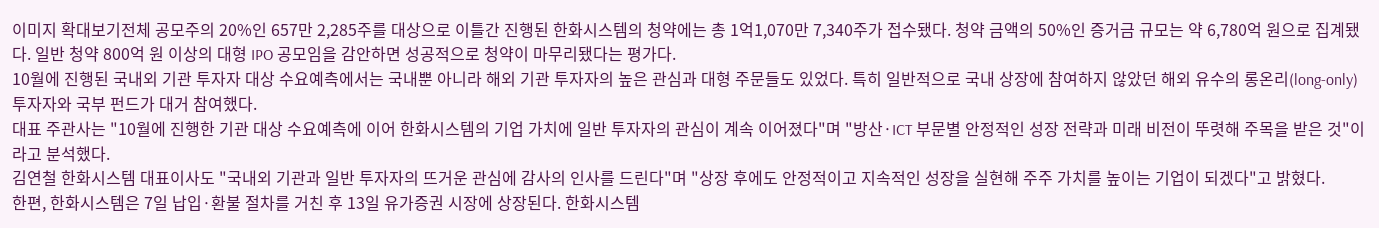이미지 확대보기전체 공모주의 20%인 657만 2,285주를 대상으로 이틀간 진행된 한화시스템의 청약에는 총 1억1,070만 7,340주가 접수됐다. 청약 금액의 50%인 증거금 규모는 약 6,780억 원으로 집계됐다. 일반 청약 800억 원 이상의 대형 IPO 공모임을 감안하면 성공적으로 청약이 마무리됐다는 평가다.
10월에 진행된 국내외 기관 투자자 대상 수요예측에서는 국내뿐 아니라 해외 기관 투자자의 높은 관심과 대형 주문들도 있었다. 특히 일반적으로 국내 상장에 참여하지 않았던 해외 유수의 롱온리(long-only) 투자자와 국부 펀드가 대거 참여했다.
대표 주관사는 "10월에 진행한 기관 대상 수요예측에 이어 한화시스템의 기업 가치에 일반 투자자의 관심이 계속 이어졌다"며 "방산·ICT 부문별 안정적인 성장 전략과 미래 비전이 뚜렷해 주목을 받은 것"이라고 분석했다.
김연철 한화시스템 대표이사도 "국내외 기관과 일반 투자자의 뜨거운 관심에 감사의 인사를 드린다"며 "상장 후에도 안정적이고 지속적인 성장을 실현해 주주 가치를 높이는 기업이 되겠다"고 밝혔다.
한편, 한화시스템은 7일 납입·환불 절차를 거친 후 13일 유가증권 시장에 상장된다. 한화시스템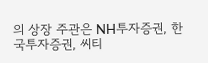의 상장 주관은 NH투자증권, 한국투자증권, 씨티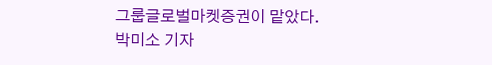그룹글로벌마켓증권이 맡았다.
박미소 기자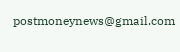postmoneynews@gmail.com